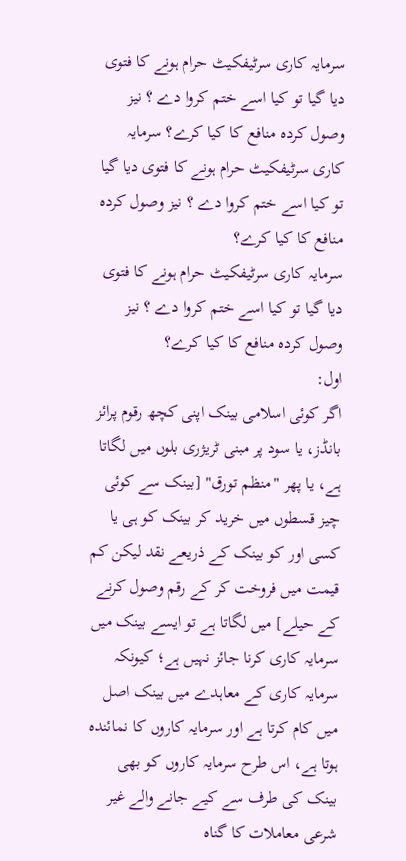سرمایہ کاری سرٹیفکیٹ حرام ہونے کا فتوی دیا گیا تو کیا اسے ختم کروا دے ؟ نیز وصول کردہ منافع کا کیا کرے؟ سرمایہ کاری سرٹیفکیٹ حرام ہونے کا فتوی دیا گیا تو کیا اسے ختم کروا دے ؟ نیز وصول کردہ منافع کا کیا کرے؟
سرمایہ کاری سرٹیفکیٹ حرام ہونے کا فتوی دیا گیا تو کیا اسے ختم کروا دے ؟ نیز وصول کردہ منافع کا کیا کرے؟
اول:
اگر کوئی اسلامی بینک اپنی کچھ رقوم پرائز بانڈز، یا سود پر مبنی ٹریژری بلوں میں لگاتا ہے، یا پھر "منظم تورق" [بینک سے کوئی چیز قسطوں میں خرید کر بینک کو ہی یا کسی اور کو بینک کے ذریعے نقد لیکن کم قیمت میں فروخت کر کے رقم وصول کرنے کے حیلے] میں لگاتا ہے تو ایسے بینک میں سرمایہ کاری کرنا جائز نہیں ہے؛ کیونکہ سرمایہ کاری کے معاہدے میں بینک اصل میں کام کرتا ہے اور سرمایہ کاروں کا نمائندہ ہوتا ہے، اس طرح سرمایہ کاروں کو بھی بینک کی طرف سے کیے جانے والے غیر شرعی معاملات کا گناہ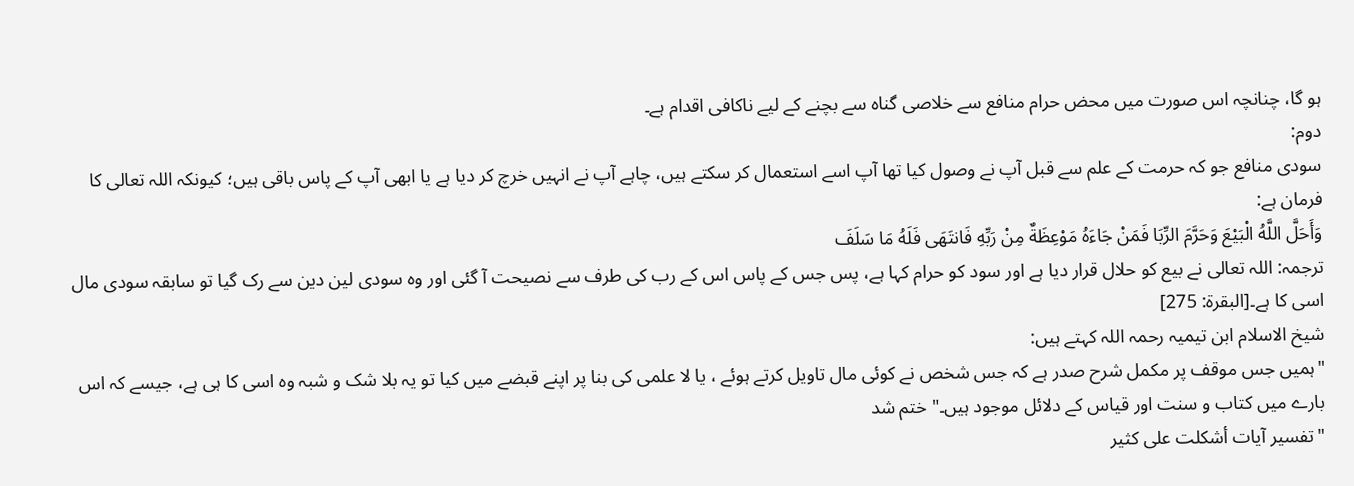ہو گا، چنانچہ اس صورت میں محض حرام منافع سے خلاصی گناہ سے بچنے کے لیے ناکافی اقدام ہے۔
دوم:
سودی منافع جو کہ حرمت کے علم سے قبل آپ نے وصول کیا تھا آپ اسے استعمال کر سکتے ہیں، چاہے آپ نے انہیں خرچ کر دیا ہے یا ابھی آپ کے پاس باقی ہیں؛ کیونکہ اللہ تعالی کا فرمان ہے:
وَأَحَلَّ اللَّهُ الْبَيْعَ وَحَرَّمَ الرِّبَا فَمَنْ جَاءَهُ مَوْعِظَةٌ مِنْ رَبِّهِ فَانتَهَى فَلَهُ مَا سَلَفَ
ترجمہ: اللہ تعالی نے بیع کو حلال قرار دیا ہے اور سود کو حرام کہا ہے، پس جس کے پاس اس کے رب کی طرف سے نصیحت آ گئی اور وہ سودی لین دین سے رک گیا تو سابقہ سودی مال اسی کا ہے۔[البقرۃ: 275]
شیخ الاسلام ابن تیمیہ رحمہ اللہ کہتے ہیں:
"ہمیں جس موقف پر مکمل شرح صدر ہے کہ جس شخص نے کوئی مال تاویل کرتے ہوئے ، یا لا علمی کی بنا پر اپنے قبضے میں کیا تو یہ بلا شک و شبہ وہ اسی کا ہی ہے، جیسے کہ اس بارے میں کتاب و سنت اور قیاس کے دلائل موجود ہیں۔" ختم شد
"تفسير آيات أشكلت على كثير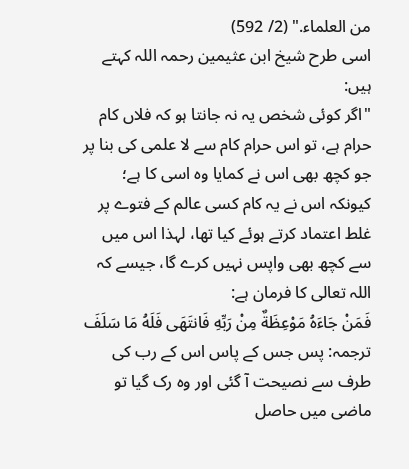من العلماء." (2/ 592)
اسی طرح شیخ ابن عثیمین رحمہ اللہ کہتے ہیں:
"اگر کوئی شخص یہ نہ جانتا ہو کہ فلاں کام حرام ہے، تو اس حرام کام سے لا علمی کی بنا پر جو کچھ بھی اس نے کمایا وہ اسی کا ہے؛ کیونکہ اس نے یہ کام کسی عالم کے فتوے پر غلط اعتماد کرتے ہوئے کیا تھا، لہذا اس میں سے کچھ بھی واپس نہیں کرے گا، جیسے کہ اللہ تعالی کا فرمان ہے:
فَمَنْ جَاءَهُ مَوْعِظَةٌ مِنْ رَبِّهِ فَانتَهَى فَلَهُ مَا سَلَفَ
ترجمہ: پس جس کے پاس اس کے رب کی طرف سے نصیحت آ گئی اور وہ رک گیا تو ماضی میں حاصل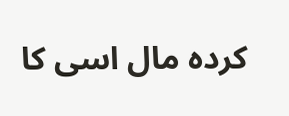کردہ مال اسی کا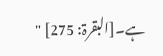ہے۔[البقرۃ: 275] "